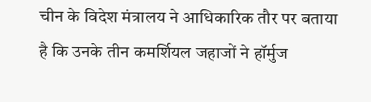चीन के विदेश मंत्रालय ने आधिकारिक तौर पर बताया है कि उनके तीन कमर्शियल जहाजों ने हॉर्मुज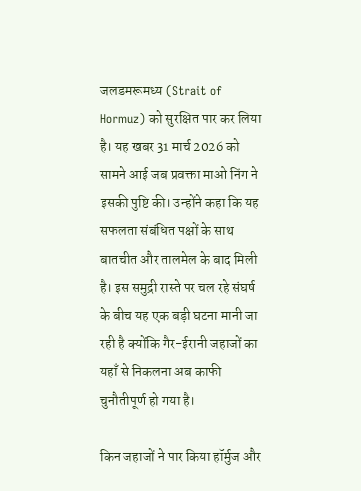जलडमरूमध्य (Strait of Hormuz) को सुरक्षित पार कर लिया है। यह खबर 31 मार्च 2026 को सामने आई जब प्रवक्ता माओ निंग ने इसकी पुष्टि की। उन्होंने कहा कि यह सफलता संबंधित पक्षों के साथ बातचीत और तालमेल के बाद मिली है। इस समुद्री रास्ते पर चल रहे संघर्ष के बीच यह एक बड़ी घटना मानी जा रही है क्योंकि गैर-ईरानी जहाजों का यहाँ से निकलना अब काफी चुनौतीपूर्ण हो गया है।

किन जहाजों ने पार किया हॉर्मुज और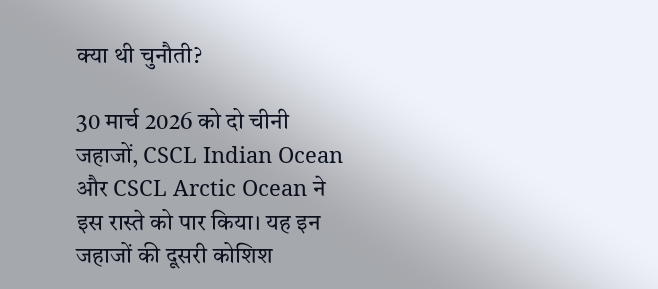क्या थी चुनौती?

30 मार्च 2026 को दो चीनी जहाजों, CSCL Indian Ocean और CSCL Arctic Ocean ने इस रास्ते को पार किया। यह इन जहाजों की दूसरी कोशिश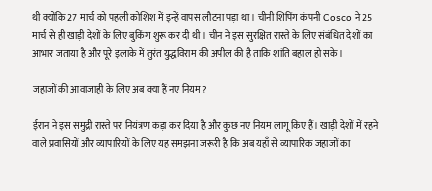थी क्योंकि 27 मार्च को पहली कोशिश में इन्हें वापस लौटना पड़ा था। चीनी शिपिंग कंपनी Cosco ने 25 मार्च से ही खाड़ी देशों के लिए बुकिंग शुरू कर दी थी। चीन ने इस सुरक्षित रास्ते के लिए संबंधित देशों का आभार जताया है और पूरे इलाके में तुरंत युद्धविराम की अपील की है ताकि शांति बहाल हो सके।

जहाजों की आवाजाही के लिए अब क्या हैं नए नियम?

ईरान ने इस समुद्री रास्ते पर नियंत्रण कड़ा कर दिया है और कुछ नए नियम लागू किए हैं। खाड़ी देशों में रहने वाले प्रवासियों और व्यापारियों के लिए यह समझना जरूरी है कि अब यहाँ से व्यापारिक जहाजों का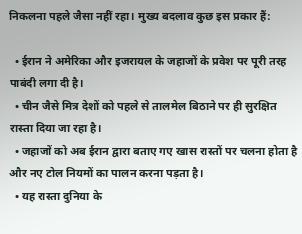निकलना पहले जैसा नहीं रहा। मुख्य बदलाव कुछ इस प्रकार हैं:

  • ईरान ने अमेरिका और इजरायल के जहाजों के प्रवेश पर पूरी तरह पाबंदी लगा दी है।
  • चीन जैसे मित्र देशों को पहले से तालमेल बिठाने पर ही सुरक्षित रास्ता दिया जा रहा है।
  • जहाजों को अब ईरान द्वारा बताए गए खास रास्तों पर चलना होता है और नए टोल नियमों का पालन करना पड़ता है।
  • यह रास्ता दुनिया के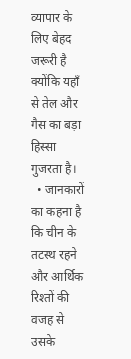व्यापार के लिए बेहद जरूरी है क्योंकि यहाँ से तेल और गैस का बड़ा हिस्सा गुजरता है।
  • जानकारों का कहना है कि चीन के तटस्थ रहने और आर्थिक रिश्तों की वजह से उसके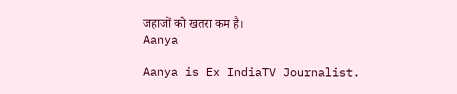जहाजों को खतरा कम है।
Aanya

Aanya is Ex IndiaTV Journalist.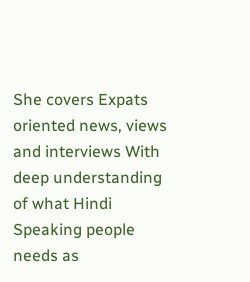She covers Expats oriented news, views and interviews With deep understanding of what Hindi Speaking people needs as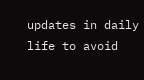updates in daily life to avoid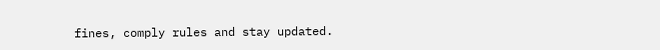fines, comply rules and stay updated.